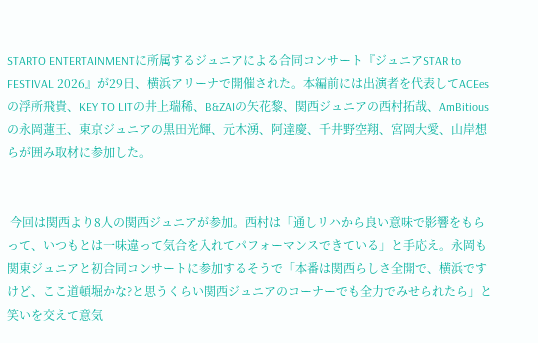STARTO ENTERTAINMENTに所属するジュニアによる合同コンサート『ジュニアSTAR to FESTIVAL 2026』が29日、横浜アリーナで開催された。本編前には出演者を代表してACEesの浮所飛貴、KEY TO LITの井上瑞稀、B&ZAIの矢花黎、関西ジュニアの西村拓哉、AmBitiousの永岡蓮王、東京ジュニアの黒田光輝、元木湧、阿達慶、千井野空翔、宮岡大愛、山岸想らが囲み取材に参加した。


 今回は関西より8人の関西ジュニアが参加。西村は「通しリハから良い意味で影響をもらって、いつもとは一味違って気合を入れてパフォーマンスできている」と手応え。永岡も関東ジュニアと初合同コンサートに参加するそうで「本番は関西らしさ全開で、横浜ですけど、ここ道頓堀かな?と思うくらい関西ジュニアのコーナーでも全力でみせられたら」と笑いを交えて意気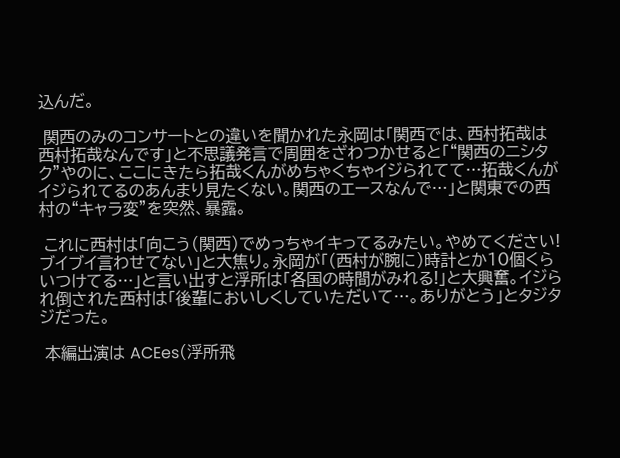込んだ。

 関西のみのコンサートとの違いを聞かれた永岡は「関西では、西村拓哉は西村拓哉なんです」と不思議発言で周囲をざわつかせると「“関西のニシタク”やのに、ここにきたら拓哉くんがめちゃくちゃイジられてて…拓哉くんがイジられてるのあんまり見たくない。関西のエースなんで…」と関東での西村の“キャラ変”を突然、暴露。

 これに西村は「向こう(関西)でめっちゃイキってるみたい。やめてください!ブイブイ言わせてない」と大焦り。永岡が「(西村が腕に)時計とか10個くらいつけてる…」と言い出すと浮所は「各国の時間がみれる!」と大興奮。イジられ倒された西村は「後輩においしくしていただいて…。ありがとう」とタジタジだった。

 本編出演は ACEes(浮所飛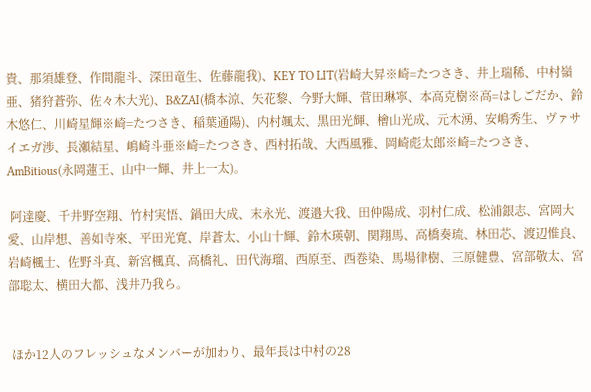貴、那須雄登、作間龍斗、深田竜生、佐藤龍我)、KEY TO LIT(岩崎大昇※崎=たつさき、井上瑞稀、中村嶺亜、猪狩蒼弥、佐々木大光)、B&ZAI(橋本涼、矢花黎、今野大輝、菅田琳寧、本高克樹※高=はしごだか、鈴木悠仁、川崎星輝※崎=たつさき、稲葉通陽)、内村颯太、黒田光輝、檜山光成、元木湧、安嶋秀生、ヴァサイエガ渉、長瀬結星、嶋崎斗亜※崎=たつさき、西村拓哉、大西風雅、岡崎彪太郎※崎=たつさき、AmBitious(永岡蓮王、山中一輝、井上一太)。

 阿達慶、千井野空翔、竹村実悟、鍋田大成、末永光、渡邉大我、田仲陽成、羽村仁成、松浦銀志、宮岡大愛、山岸想、善如寺來、平田光寛、岸蒼太、小山十輝、鈴木瑛朝、関翔馬、高橋奏琉、林田芯、渡辺惟良、岩崎楓士、佐野斗真、新宮楓真、高橋礼、田代海瑠、西原至、西巻染、馬場律樹、三原健豊、宮部敬太、宮部聡太、横田大都、浅井乃我ら。


 ほか12人のフレッシュなメンバーが加わり、最年長は中村の28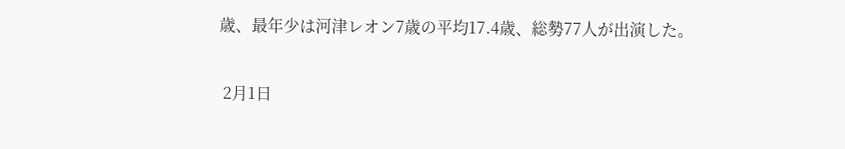歳、最年少は河津レオン7歳の平均17.4歳、総勢77人が出演した。

 2月1日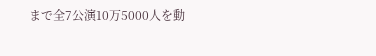まで全7公演10万5000人を動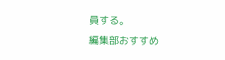員する。
編集部おすすめ